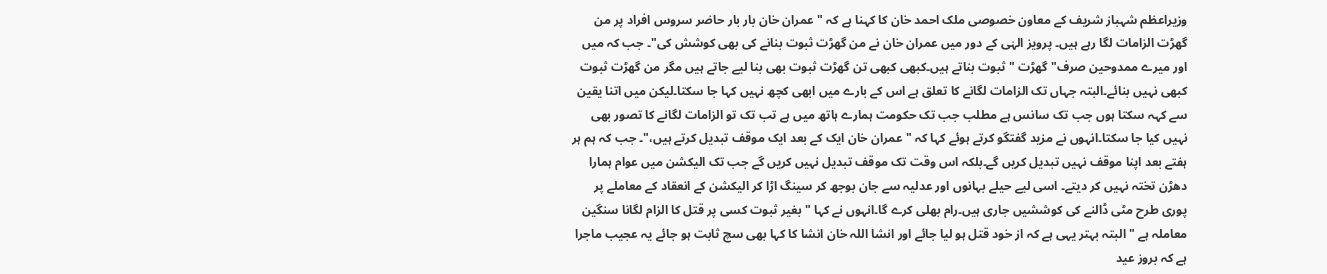وزیراعظم شہباز شریف کے معاون خصوصی ملک احمد خان کا کہنا ہے کہ " عمران خان بار بار حاضر سروس افراد پر من گھڑت الزامات لگا رہے ہیں۔ پرویز الہٰی کے دور میں عمران خان نے من گھڑت ثبوت بنانے کی بھی کوشش کی"۔ جب کہ میں اور میرے ممدوحین صرف" گھڑت " ثبوت بناتے ہیں۔کبھی کبھی تن گھڑت ثبوت بھی بنا لیے جاتے ہیں مگر من گھڑت ثبوت کبھی نہیں بنائے۔البتہ جہاں تک الزامات لگانے کا تعلق ہے اس کے بارے میں ابھی کچھ نہیں کہا جا سکتا۔لیکن میں اتنا یقین سے کہہ سکتا ہوں جب تک سانس ہے مطلب جب تک حکومت ہمارے ہاتھ میں ہے تب تک تو الزامات لگانے کا تصور بھی نہیں کیا جا سکتا۔انہوں نے مزید گفتگو کرتے ہوئے کہا کہ " عمران خان ایک کے بعد ایک موقف تبدیل کرتے ہیں،"۔ جب کہ ہم ہر ہفتے بعد اپنا موقف نہیں تبدیل کریں گے۔بلکہ اس وقت تک موقف تبدیل نہیں کریں گے جب تک الیکشن میں عوام ہمارا دھڑن تختہ نہیں کر دیتے۔ اسی لیے حیلے بہانوں اور عدلیہ سے جان بوجھ کر سینگ اڑا کر الیکشن کے انعقاد کے معاملے پر پوری طرح مٹی ڈالنے کی کوششیں جاری ہیں۔رام بھلی کرے گا۔انہوں نے کہا " بغیر ثبوت کسی پر قتل کا الزام لگانا سنگین معاملہ ہے " البتہ بہتر یہی ہے کہ از خود قتل ہو لیا جائے اور انشا اللہ خان انشا کا کہا بھی سچ ثابت ہو جائے یہ عجیب ماجرا ہے کہ بروز عید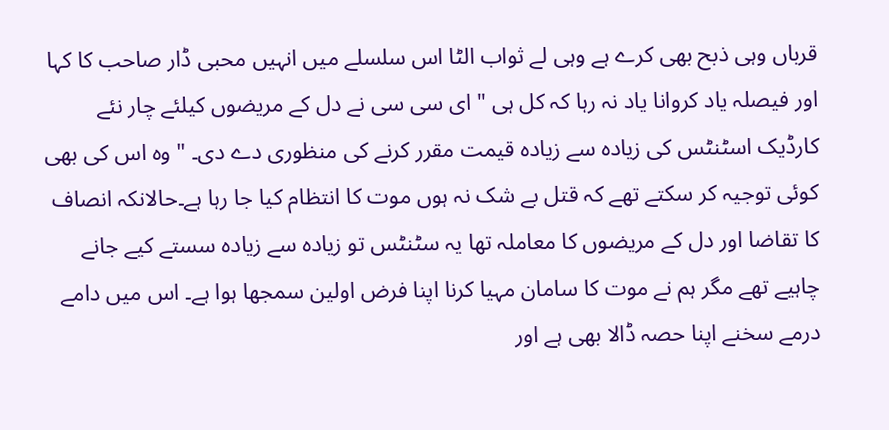قرباں وہی ذبح بھی کرے ہے وہی لے ثواب الٹا اس سلسلے میں انہیں محبی ڈار صاحب کا کہا اور فیصلہ یاد کروانا یاد نہ رہا کہ کل ہی " ای سی سی نے دل کے مریضوں کیلئے چار نئے کارڈیک اسٹنٹس کی زیادہ سے زیادہ قیمت مقرر کرنے کی منظوری دے دی۔ " وہ اس کی بھی کوئی توجیہ کر سکتے تھے کہ قتل بے شک نہ ہوں موت کا انتظام کیا جا رہا ہے۔حالانکہ انصاف کا تقاضا اور دل کے مریضوں کا معاملہ تھا یہ سٹنٹس تو زیادہ سے زیادہ سستے کیے جانے چاہیے تھے مگر ہم نے موت کا سامان مہیا کرنا اپنا فرض اولین سمجھا ہوا ہے۔ اس میں دامے درمے سخنے اپنا حصہ ڈالا بھی ہے اور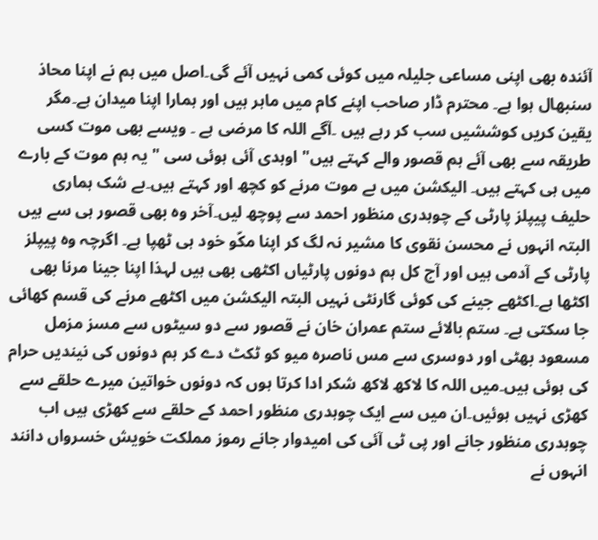آئندہ بھی اپنی مساعی جلیلہ میں کوئی کمی نہیں آئے گی۔اصل میں ہم نے اپنا محاذ سنبھال ہوا ہے۔ محترم ڈار صاحب اپنے کام میں ماہر ہیں اور ہمارا اپنا میدان ہے۔مگر یقین کریں کوششیں سب کر رہے ہیں ۔آگے اللہ کا مرضی ہے ۔ ویسے بھی موت کسی طریقہ سے بھی آئے ہم قصور والے کہتے ہیں" اوہدی آئی ہوئی سی " یہ ہم موت کے بارے میں ہی کہتے ہیں۔ الیکشن میں بے موت مرنے کو کچھ اور کہتے ہیں۔بے شک ہماری حلیف پیپلز پارٹی کے چوہدری منظور احمد سے پوچھ لیں۔آخر وہ بھی قصور ہی سے ہیں البتہ انہوں نے محسن نقوی کا مشیر نہ لگ کر اپنا مکّو خود ہی ٹھپا ہے۔ اگرچہ وہ پیپلز پارٹی کے آدمی ہیں اور آج کل ہم دونوں پارٹیاں اکٹھی بھی ہیں لہذا اپنا جینا مرنا بھی اکٹھا ہے۔اکٹھے جینے کی کوئی گارنٹی نہیں البتہ الیکشن میں اکٹھے مرنے کی قسم کھائی جا سکتی ہے۔ ستم بالائے ستم عمران خان نے قصور سے دو سیٹوں سے مسز مزمل مسعود بھٹی اور دوسری سے مس ناصرہ میو کو ٹکٹ دے کر ہم دونوں کی نیندیں حرام کی ہوئی ہیں۔میں اللہ کا لاکھ لاکھ شکر ادا کرتا ہوں کہ دونوں خواتین میرے حلقے سے کھڑی نہیں ہوئیں۔ان میں سے ایک چوہدری منظور احمد کے حلقے سے کھڑی ہیں اب چوہدری منظور جانے اور پی ٹی آئی کی امیدوار جانے رموز مملکت خویش خسرواں دانند انہوں نے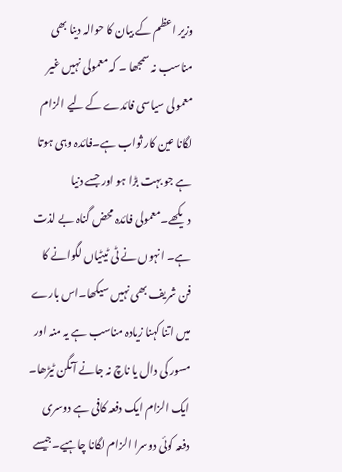وزیر اعظم کے بیان کا حوالہ دینا بھی مناسب نہ سمجھا ۔ کہ معمولی نہیں غیر معمولی سیاسی فائدے کے لیے الزام لگانا عین کار ثواب ہے۔فائدہ وہی ہوتا ہے جو بہت بڑا ہو اور جسے دنیا دیکھے۔معمولی فائدہ محض گناہ بے لذت ہے۔ انہوں نے ٹی ٹیٹیاں لگوانے کا فن شریف بھی نہیں سیکھا۔اس بارے میں اتنا کہنا زیادہ مناسب ہے یہ منہ اور مسور کی دال یا ناچ نہ جانے آنگن ٹیڑھا۔ ایک الزام ایک دفعہ کافی ہے دوسری دفعہ کوئی دوسرا الزام لگانا چاہیے۔جیسے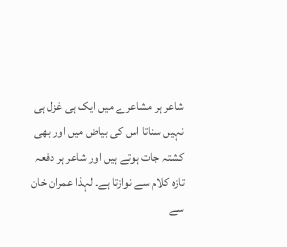شاعر ہر مشاعرے میں ایک ہی غزل ہی نہیں سناتا اس کی بیاض میں اور بھی کشتہ جات ہوتے ہیں اور شاعر ہر دفعہ تازہ کلام سے نوازتا ہے۔ لہذا عمران خان سے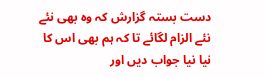دست بستہ گزارش کہ وہ بھی نئے نئے الزام لگائے تا کہ ہم بھی اس کا نیا نیا جواب دیں اور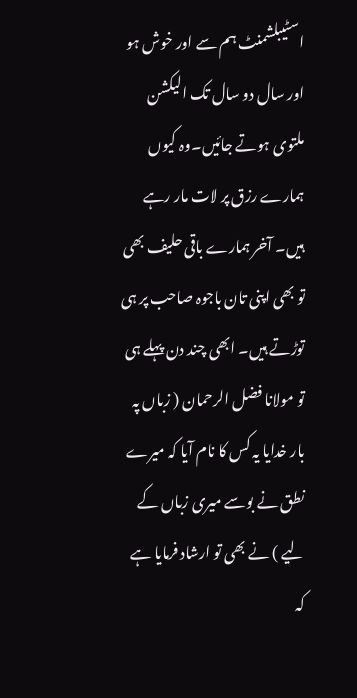اسٹیبلشمنٹ ہم سے اور خوش ہو اور سال دو سال تک الیکشن ملتوی ہوتے جائیں۔وہ کیوں ہمارے رزق پر لات مار رہے ہیں۔ آخر ہمارے باقی حلیف بھی تو بھی اپنی تان باجوہ صاحب پر ہی توڑتے ہیں۔ ابھی چند دن پہلے ہی تو مولانا فضل الرحمان ( زباں پہ بار خدایا یہ کس کا نام آیا کہ میرے نطق نے بوسے میری زباں کے لیے ) نے بھی تو ارشاد فرمایا ہے کہ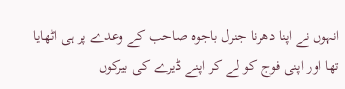انہوں نے اپنا دھرنا جنرل باجوہ صاحب کے وعدے پر ہی اٹھایا تھا اور اپنی فوج کو لے کر اپنے ڈیرے کی بیرکوں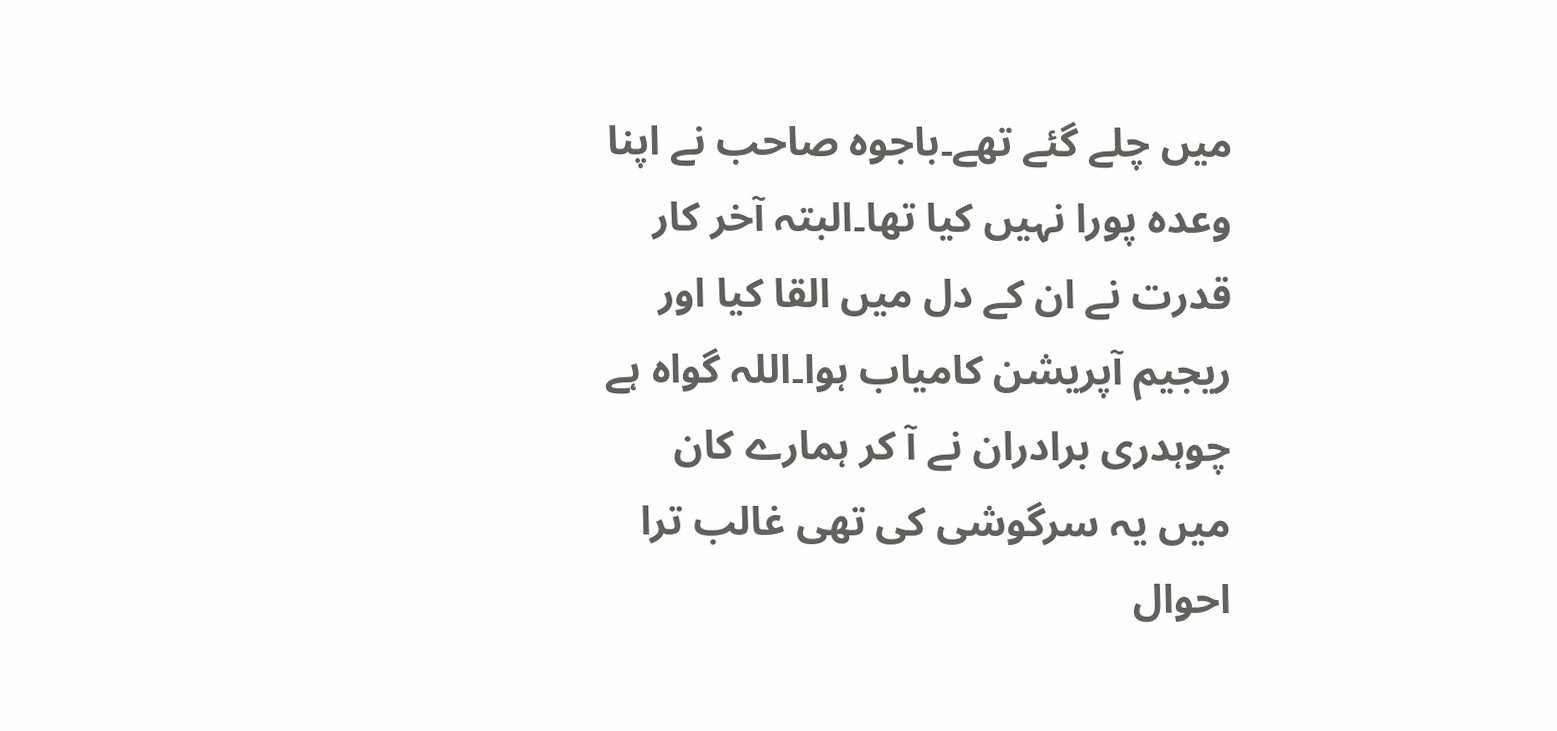میں چلے گئے تھے۔باجوہ صاحب نے اپنا وعدہ پورا نہیں کیا تھا۔البتہ آخر کار قدرت نے ان کے دل میں القا کیا اور ریجیم آپریشن کامیاب ہوا۔اللہ گواہ ہے چوہدری برادران نے آ کر ہمارے کان میں یہ سرگوشی کی تھی غالب ترا احوال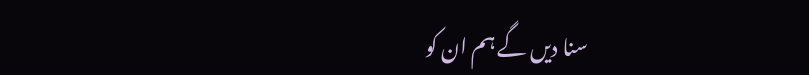سنا دیں گے ہم ان کو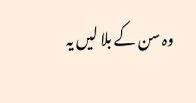وہ سن کے بلا لیں یہ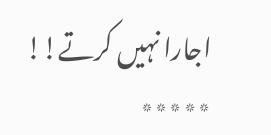اجارا نہیں کرتے!! ٭٭٭٭٭